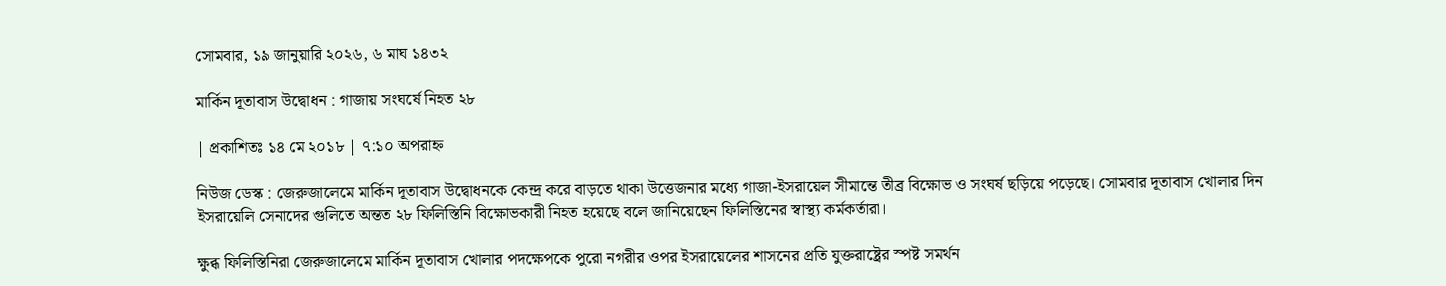সোমবার, ১৯ জানুয়ারি ২০২৬, ৬ মাঘ ১৪৩২

মার্কিন দূতাবাস উদ্বোধন : গাজায় সংঘর্ষে নিহত ২৮

| প্রকাশিতঃ ১৪ মে ২০১৮ | ৭:১০ অপরাহ্ন

নিউজ ডেস্ক : জেরুজালেমে মার্কিন দূতাবাস উদ্বোধনকে কেন্দ্র করে বাড়তে থাকা উত্তেজনার মধ্যে গাজা-ইসরায়েল সীমান্তে তীব্র বিক্ষোভ ও সংঘর্ষ ছড়িয়ে পড়েছে। সোমবার দূতাবাস খোলার দিন ইসরায়েলি সেনাদের গুলিতে অন্তত ২৮ ফিলিস্তিনি বিক্ষোভকারী নিহত হয়েছে বলে জানিয়েছেন ফিলিস্তিনের স্বাস্থ্য কর্মকর্তারা।

ক্ষুব্ধ ফিলিস্তিনিরা জেরুজালেমে মার্কিন দূতাবাস খোলার পদক্ষেপকে পুরো নগরীর ওপর ইসরায়েলের শাসনের প্রতি যুক্তরাষ্ট্রের স্পষ্ট সমর্থন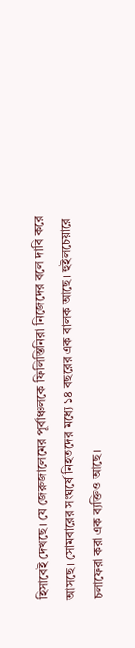হিসাবেই দেখছে। যে জেরুজালেমের পূর্বাঞ্চলকে ফিলিস্তিনিরা নিজেদের বলে দাবি করে আসছে। সোমবারের সংঘর্ষে নিহতদের মধ্যে ১৪ বছরের এক বালক আছে। হুইলচেয়ারে চলাফেরা করা এক ব্যক্তিও আছে।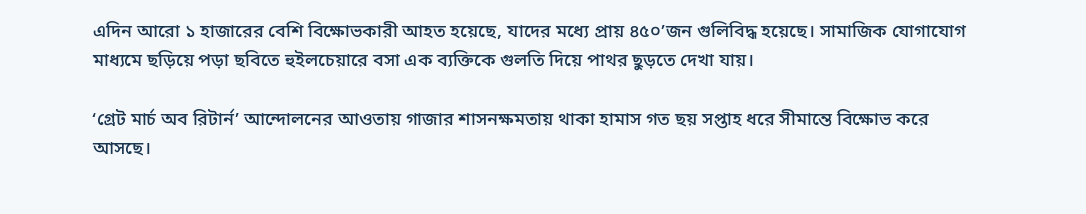এদিন আরো ১ হাজারের বেশি বিক্ষোভকারী আহত হয়েছে, যাদের মধ্যে প্রায় ৪৫০’জন গুলিবিদ্ধ হয়েছে। সামাজিক যোগাযোগ মাধ্যমে ছড়িয়ে পড়া ছবিতে হুইলচেয়ারে বসা এক ব্যক্তিকে গুলতি দিয়ে পাথর ছুড়তে দেখা যায়।

‘গ্রেট মার্চ অব রিটার্ন’ আন্দোলনের আওতায় গাজার শাসনক্ষমতায় থাকা হামাস গত ছয় সপ্তাহ ধরে সীমান্তে বিক্ষোভ করে আসছে।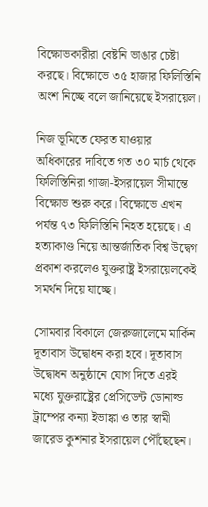বিক্ষোভকারীরা বেষ্টনি ভাঙার চেষ্টা করছে। বিক্ষোভে ৩৫ হাজার ফিলিস্তিনি অংশ নিচ্ছে বলে জানিয়েছে ইসরায়েল।

নিজ ভূমিতে ফেরত যাওয়ার অধিকারের দাবিতে গত ৩০ মার্চ থেকে ফিলিস্তিনিরা গাজা-ইসরায়েল সীমান্তে বিক্ষোভ শুরু করে। বিক্ষোভে এখন পর্যন্ত ৭৩ ফিলিস্তিনি নিহত হয়েছে। এ হত্যাকাণ্ড নিয়ে আন্তর্জাতিক বিশ্ব উদ্বেগ প্রকাশ করলেও যুক্তরাষ্ট্র ইসরায়েলকেই সমর্থন দিয়ে যাচ্ছে।

সোমবার বিকালে জেরুজালেমে মার্কিন দূতাবাস উদ্বোধন করা হবে। দূতাবাস উদ্বোধন অনুষ্ঠানে যোগ দিতে এরই মধ্যে যুক্তরাষ্ট্রের প্রেসিডেন্ট ডোনাল্ড ট্রাম্পের কন্যা ইভাঙ্কা ও তার স্বামী জারেড কুশনার ইসরায়েল পৌঁছেছেন।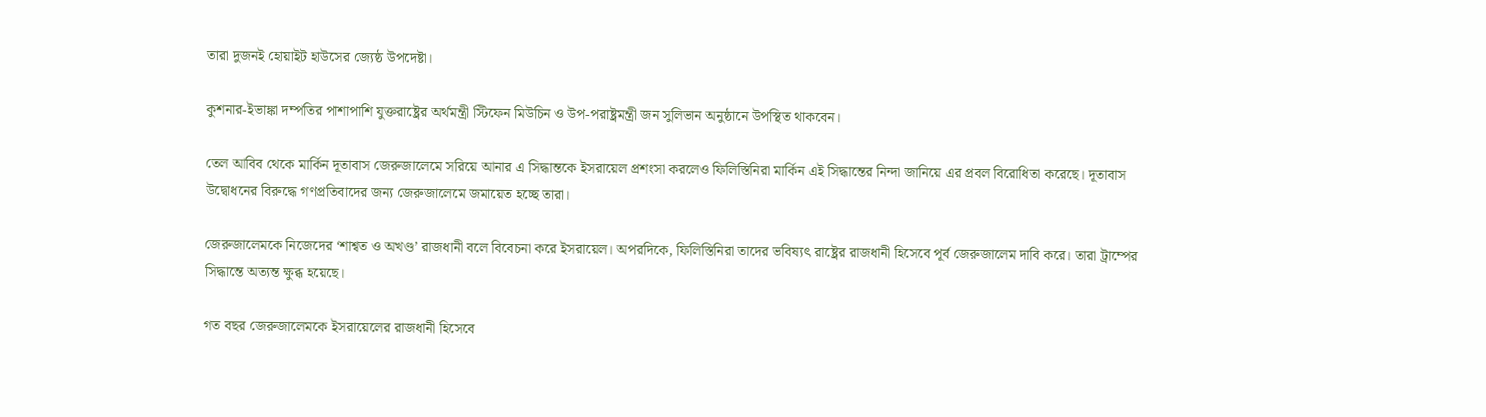তারা দুজনই হোয়াইট হাউসের জ্যেষ্ঠ উপদেষ্টা।

কুশনার-ইভাঙ্কা দম্পতির পাশাপাশি যুক্তরাষ্ট্রের অর্থমন্ত্রী স্টিফেন মিউচিন ও উপ-পরাষ্ট্রমন্ত্রী জন সুলিভান অনুষ্ঠানে উপস্থিত থাকবেন।

তেল আবিব থেকে মার্কিন দূতাবাস জেরুজালেমে সরিয়ে আনার এ সিদ্ধান্তকে ইসরায়েল প্রশংসা করলেও ফিলিস্তিনিরা মার্কিন এই সিদ্ধান্তের নিন্দা জানিয়ে এর প্রবল বিরোধিতা করেছে। দূতাবাস উদ্বোধনের বিরুদ্ধে গণপ্রতিবাদের জন্য জেরুজালেমে জমায়েত হচ্ছে তারা।

জেরুজালেমকে নিজেদের ‘শাশ্বত ও অখণ্ড’ রাজধানী বলে বিবেচনা করে ইসরায়েল। অপরদিকে, ফিলিস্তিনিরা তাদের ভবিষ্যৎ রাষ্ট্রের রাজধানী হিসেবে পূর্ব জেরুজালেম দাবি করে। তারা ট্রাম্পের সিদ্ধান্তে অত্যন্ত ক্ষুব্ধ হয়েছে।

গত বছর জেরুজালেমকে ইসরায়েলের রাজধানী হিসেবে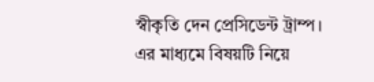স্বীকৃতি দেন প্রেসিডেন্ট ট্রাম্প। এর মাধ্যমে বিষয়টি নিয়ে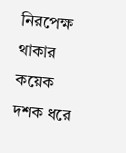নিরপেক্ষ থাকার কয়েক দশক ধরে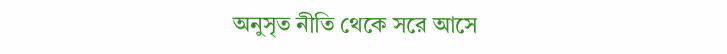অনুসৃত নীতি থেকে সরে আসে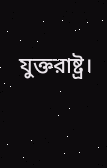যুক্তরাষ্ট্র।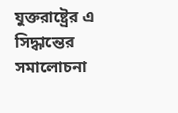যুক্তরাষ্ট্রের এ সিদ্ধান্তের সমালোচনা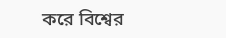করে বিশ্বের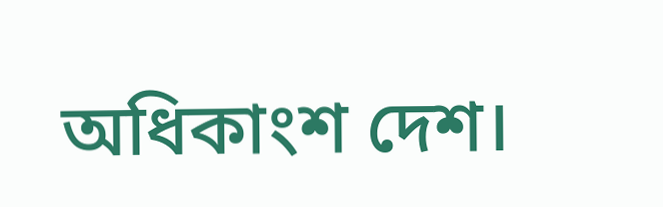অধিকাংশ দেশ।